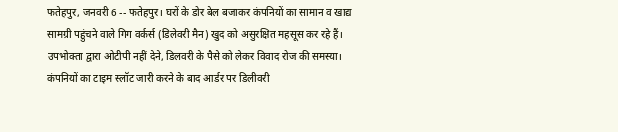फतेहपुर, जनवरी 6 -- फतेहपुर। घरों के डोर बेल बजाकर कंपनियों का सामान व खाद्य सामग्री पहुंचने वाले गिग वर्कर्स (डिलेवरी मैन) खुद को असुरक्षित महसूस कर रहे हैं। उपभोक्ता द्वारा ओटीपी नहीं देने, डिलवरी के पैसे को लेकर विवाद रोज की समस्या। कंपनियों का टाइम स्लॉट जारी करने के बाद आर्डर पर डिलीवरी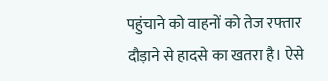पहुंचाने को वाहनों को तेज रफ्तार दौड़ाने से हादसे का खतरा है। ऐसे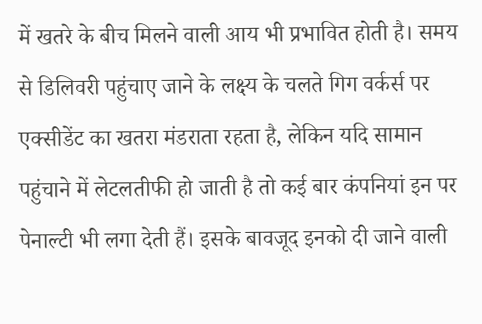में खतरे के बीच मिलने वाली आय भी प्रभावित होती है। समय से डिलिवरी पहुंचाए जाने के लक्ष्य के चलते गिग वर्कर्स पर एक्सीडेंट का खतरा मंडराता रहता है, लेकिन यदि सामान पहुंचाने में लेटलतीफी हो जाती है तो कई बार कंपनियां इन पर पेनाल्टी भी लगा देती हैं। इसके बावजूद इनको दी जाने वाली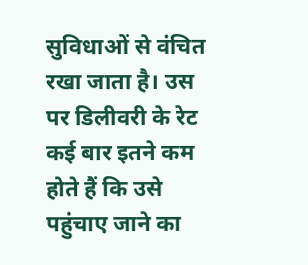सुविधाओं से वंचित रखा जाता है। उस पर डिलीवरी के रेट कई बार इतने कम होते हैं कि उसे पहुंचाए जाने का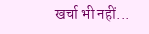खर्चा भी नहीं...